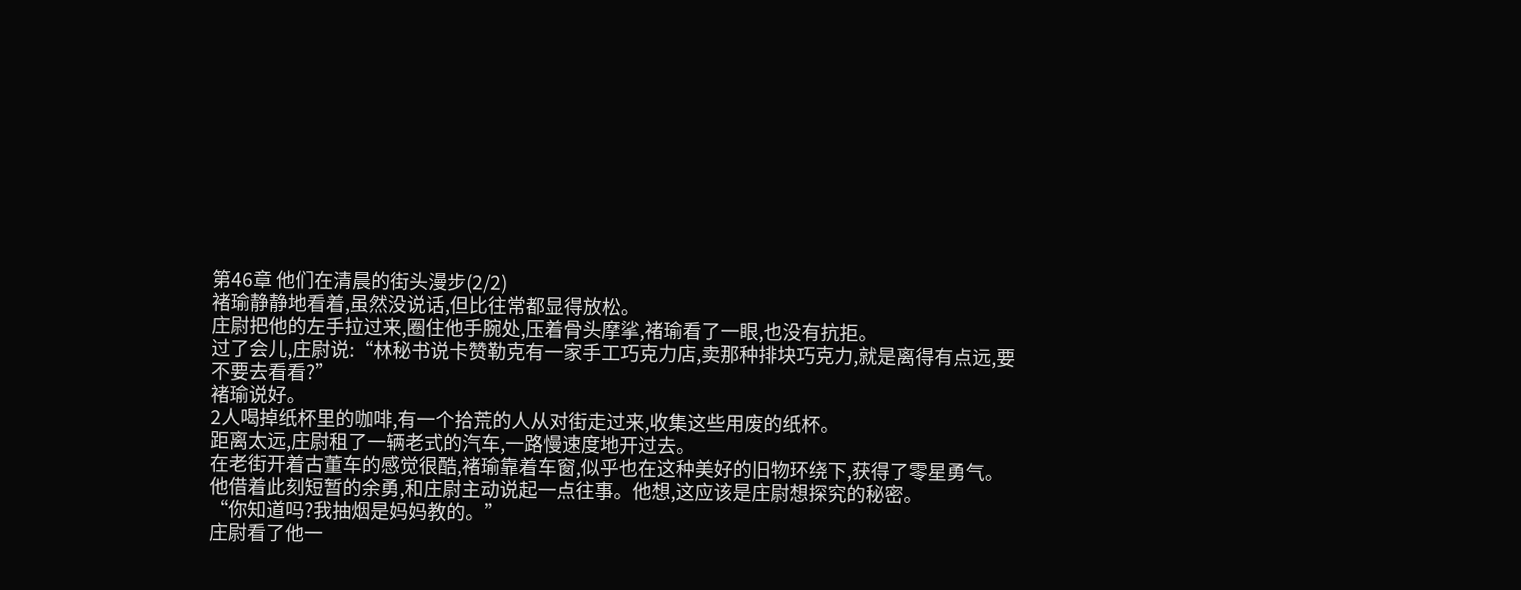第46章 他们在清晨的街头漫步(2/2)
褚瑜静静地看着,虽然没说话,但比往常都显得放松。
庄尉把他的左手拉过来,圈住他手腕处,压着骨头摩挲,褚瑜看了一眼,也没有抗拒。
过了会儿,庄尉说:“林秘书说卡赞勒克有一家手工巧克力店,卖那种排块巧克力,就是离得有点远,要不要去看看?”
褚瑜说好。
2人喝掉纸杯里的咖啡,有一个拾荒的人从对街走过来,收集这些用废的纸杯。
距离太远,庄尉租了一辆老式的汽车,一路慢速度地开过去。
在老街开着古董车的感觉很酷,褚瑜靠着车窗,似乎也在这种美好的旧物环绕下,获得了零星勇气。
他借着此刻短暂的余勇,和庄尉主动说起一点往事。他想,这应该是庄尉想探究的秘密。
“你知道吗?我抽烟是妈妈教的。”
庄尉看了他一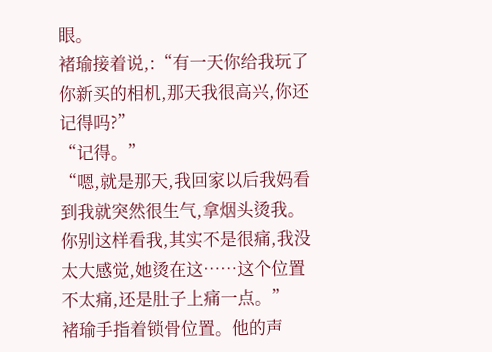眼。
褚瑜接着说,:“有一天你给我玩了你新买的相机,那天我很高兴,你还记得吗?”
“记得。”
“嗯,就是那天,我回家以后我妈看到我就突然很生气,拿烟头烫我。你别这样看我,其实不是很痛,我没太大感觉,她烫在这……这个位置不太痛,还是肚子上痛一点。”
褚瑜手指着锁骨位置。他的声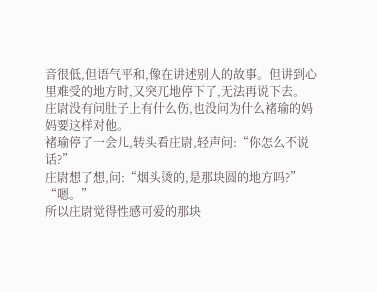音很低,但语气平和,像在讲述别人的故事。但讲到心里难受的地方时,又突兀地停下了,无法再说下去。
庄尉没有问肚子上有什么伤,也没问为什么褚瑜的妈妈要这样对他。
褚瑜停了一会儿,转头看庄尉,轻声问:“你怎么不说话?”
庄尉想了想,问:“烟头烫的,是那块圆的地方吗?”
“嗯。”
所以庄尉觉得性感可爱的那块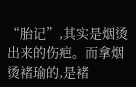“胎记”,其实是烟烫出来的伤疤。而拿烟烫褚瑜的,是褚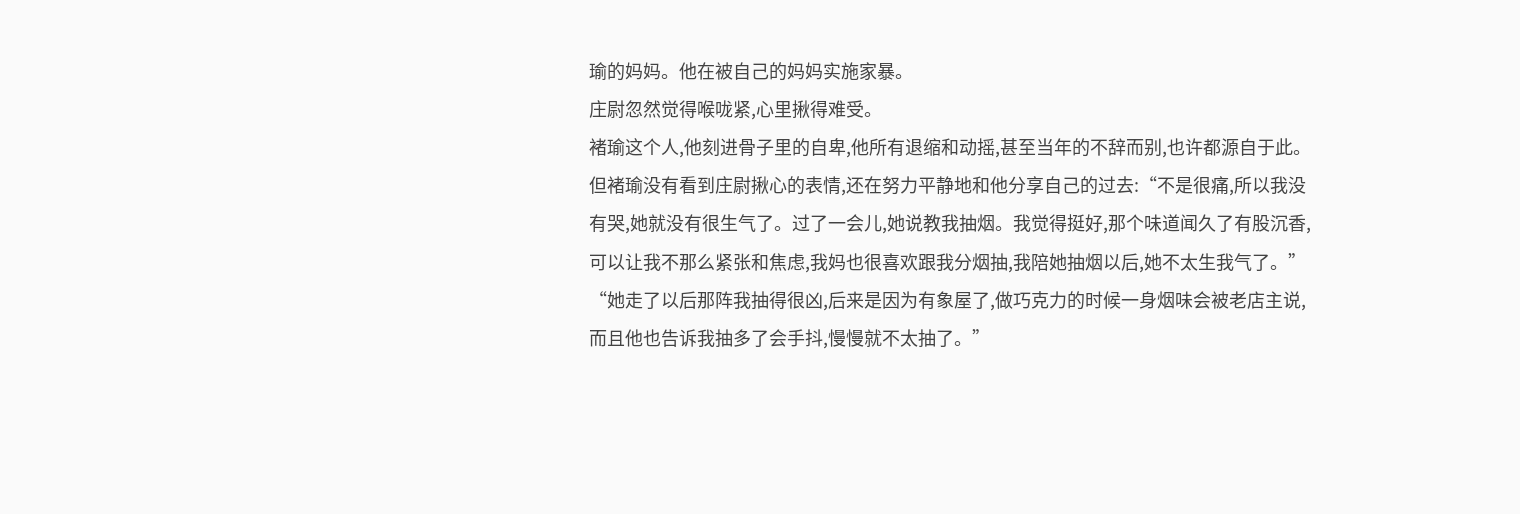瑜的妈妈。他在被自己的妈妈实施家暴。
庄尉忽然觉得喉咙紧,心里揪得难受。
褚瑜这个人,他刻进骨子里的自卑,他所有退缩和动摇,甚至当年的不辞而别,也许都源自于此。
但褚瑜没有看到庄尉揪心的表情,还在努力平静地和他分享自己的过去:“不是很痛,所以我没有哭,她就没有很生气了。过了一会儿,她说教我抽烟。我觉得挺好,那个味道闻久了有股沉香,可以让我不那么紧张和焦虑,我妈也很喜欢跟我分烟抽,我陪她抽烟以后,她不太生我气了。”
“她走了以后那阵我抽得很凶,后来是因为有象屋了,做巧克力的时候一身烟味会被老店主说,而且他也告诉我抽多了会手抖,慢慢就不太抽了。”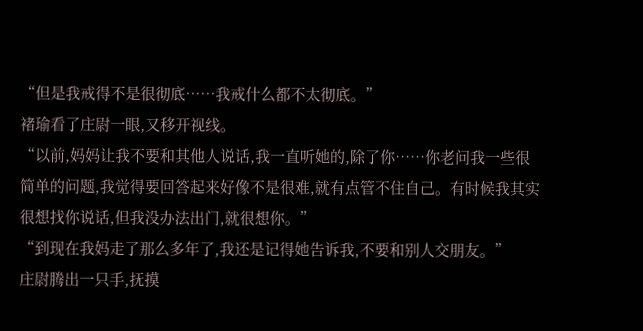“但是我戒得不是很彻底……我戒什么都不太彻底。”
褚瑜看了庄尉一眼,又移开视线。
“以前,妈妈让我不要和其他人说话,我一直听她的,除了你……你老问我一些很简单的问题,我觉得要回答起来好像不是很难,就有点管不住自己。有时候我其实很想找你说话,但我没办法出门,就很想你。”
“到现在我妈走了那么多年了,我还是记得她告诉我,不要和别人交朋友。”
庄尉腾出一只手,抚摸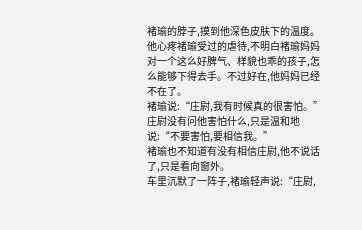褚瑜的脖子,摸到他深色皮肤下的温度。
他心疼褚瑜受过的虐待,不明白褚瑜妈妈对一个这么好脾气、样貌也乖的孩子,怎么能够下得去手。不过好在,他妈妈已经不在了。
褚瑜说:“庄尉,我有时候真的很害怕。”
庄尉没有问他害怕什么,只是温和地说:“不要害怕,要相信我。”
褚瑜也不知道有没有相信庄尉,他不说话了,只是看向窗外。
车里沉默了一阵子,褚瑜轻声说:“庄尉,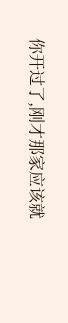你开过了,刚才那家应该就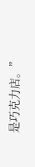是巧克力店。”